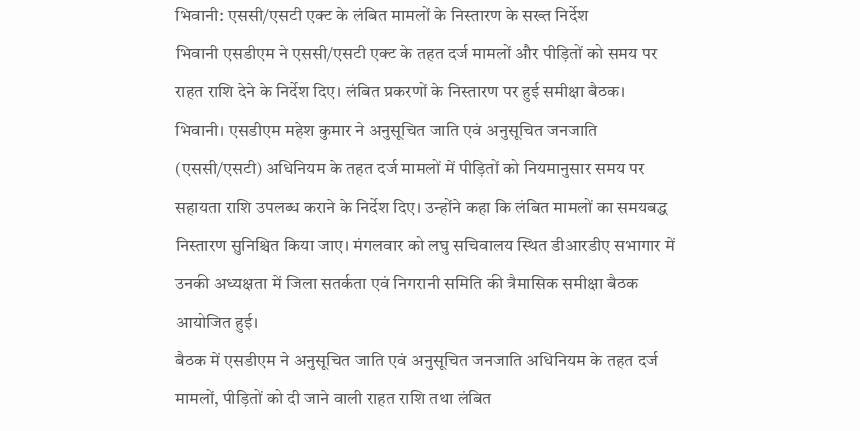भिवानी: एससी/एसटी एक्ट के लंबित मामलों के निस्तारण के सख्त निर्देश
भिवानी एसडीएम ने एससी/एसटी एक्ट के तहत दर्ज मामलों और पीड़ितों को समय पर राहत राशि देने के निर्देश दिए। लंबित प्रकरणों के निस्तारण पर हुई समीक्षा बैठक।
भिवानी। एसडीएम महेश कुमार ने अनुसूचित जाति एवं अनुसूचित जनजाति (एससी/एसटी) अधिनियम के तहत दर्ज मामलों में पीड़ितों को नियमानुसार समय पर सहायता राशि उपलब्ध कराने के निर्देश दिए। उन्होंने कहा कि लंबित मामलों का समयबद्ध निस्तारण सुनिश्चित किया जाए। मंगलवार को लघु सचिवालय स्थित डीआरडीए सभागार में उनकी अध्यक्षता में जिला सतर्कता एवं निगरानी समिति की त्रैमासिक समीक्षा बैठक आयोजित हुई।
बैठक में एसडीएम ने अनुसूचित जाति एवं अनुसूचित जनजाति अधिनियम के तहत दर्ज मामलों, पीड़ितों को दी जाने वाली राहत राशि तथा लंबित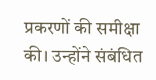प्रकरणों की समीक्षा की। उन्होंने संबंधित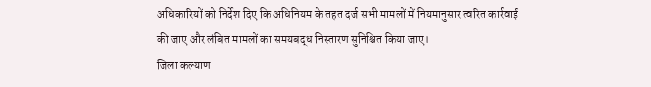अधिकारियों को निर्देश दिए कि अधिनियम के तहत दर्ज सभी मामलों में नियमानुसार त्वरित कार्रवाई की जाए और लंबित मामलों का समयबद्ध निस्तारण सुनिश्चित किया जाए।
जिला कल्याण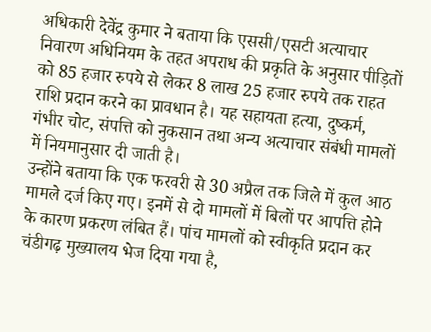अधिकारी देवेंद्र कुमार ने बताया कि एससी/एसटी अत्याचार निवारण अधिनियम के तहत अपराध की प्रकृति के अनुसार पीड़ितों को 85 हजार रुपये से लेकर 8 लाख 25 हजार रुपये तक राहत राशि प्रदान करने का प्रावधान है। यह सहायता हत्या, दुष्कर्म, गंभीर चोट, संपत्ति को नुकसान तथा अन्य अत्याचार संबंधी मामलों में नियमानुसार दी जाती है।
उन्होंने बताया कि एक फरवरी से 30 अप्रैल तक जिले में कुल आठ मामले दर्ज किए गए। इनमें से दो मामलों में बिलों पर आपत्ति होने के कारण प्रकरण लंबित हैं। पांच मामलों को स्वीकृति प्रदान कर चंडीगढ़ मुख्यालय भेज दिया गया है,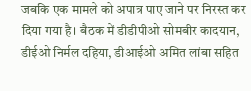जबकि एक मामले को अपात्र पाए जाने पर निरस्त कर दिया गया है। बैठक में डीडीपीओ सोमबीर कादयान, डीईओ निर्मल दहिया, डीआईओ अमित लांबा सहित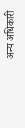अन्य अधिकारी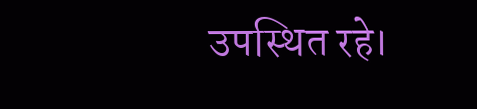उपस्थित रहे।